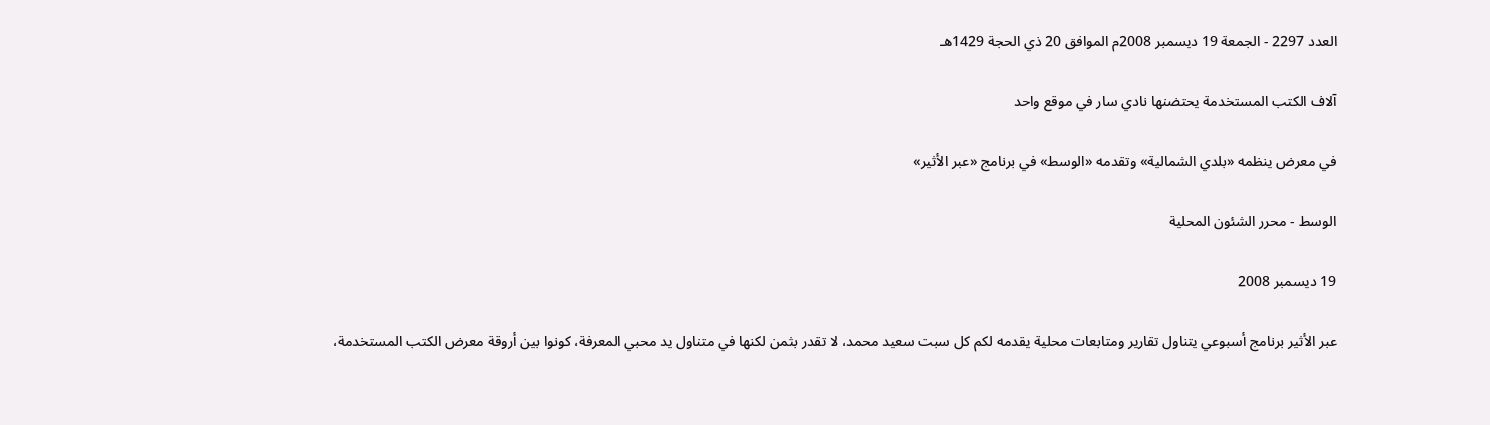العدد 2297 - الجمعة 19 ديسمبر 2008م الموافق 20 ذي الحجة 1429هـ

آلاف الكتب المستخدمة يحتضنها نادي سار في موقع واحد

في معرض ينظمه «بلدي الشمالية» وتقدمه «الوسط» في برنامج «عبر الأثير»

الوسط - محرر الشئون المحلية

19 ديسمبر 2008

عبر الأثير برنامج أسبوعي يتناول تقارير ومتابعات محلية يقدمه لكم كل سبت سعيد محمد، لا تقدر بثمن لكنها في متناول يد محبي المعرفة، كونوا بين أروقة معرض الكتب المستخدمة،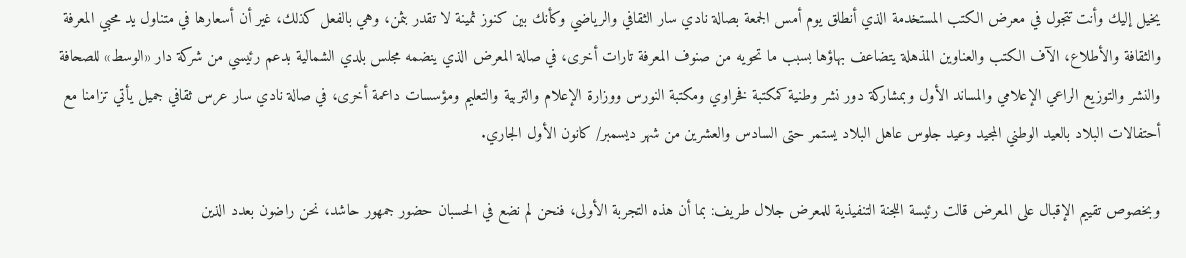يخيل إليك وأنت تتجول في معرض الكتب المستخدمة الذي أنطلق يوم أمس الجمعة بصالة نادي سار الثقافي والرياضي وكأنك بين كنوز ثمينة لا تقدر بثمن، وهي بالفعل كذلك، غير أن أسعارها في متناول يد محبي المعرفة والثقافة والأطلاع، الآف الكتب والعناوين المذهلة يتضاعف بهاؤها بسبب ما تحويه من صنوف المعرفة تارات أخرى، في صالة المعرض الذي ينضمه مجلس بلدي الشمالية بدعم رئيسي من شركة دار «الوسط» للصحافة والنشر والتوزيع الراعي الإعلامي والمساند الأول وبمشاركة دور نشر وطنية كمكتبة فخراوي ومكتبة النورس ووزارة الإعلام والتربية والتعليم ومؤسسات داعمة أخرى، في صالة نادي سار عرس ثقافي جميل يأتي تزامنا مع أحتفالات البلاد بالعيد الوطني المجيد وعيد جلوس عاهل البلاد يستمر حتى السادس والعشرين من شهر ديسمبر/ كانون الأول الجاري.

وبخصوص تقييم الإقبال على المعرض قالت رئيسة اللجنة التنفيذية للمعرض جلال طريف: بما أن هذه التجربة الأولى، فنحن لم نضع في الحسبان حضور جمهور حاشد، نحن راضون بعدد الذين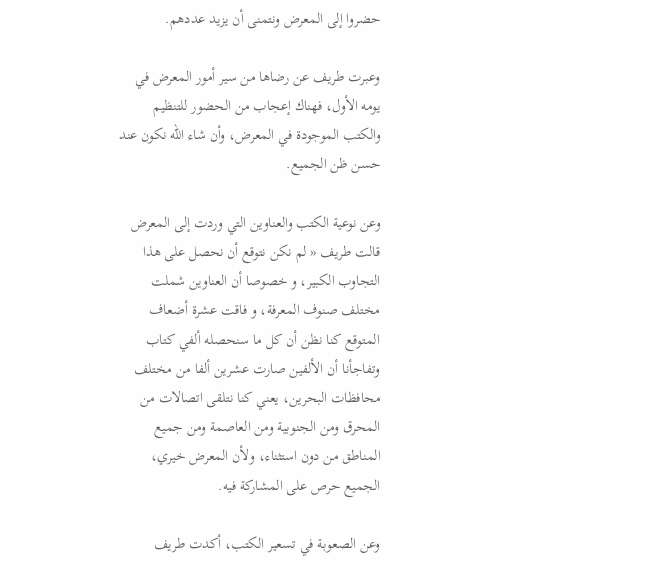حضروا إلى المعرض ونتمنى أن يزيد عددهم.

وعبرت طريف عن رضاها من سير أمور المعرض في يومه الأول، فهناك إعجاب من الحضور للتنظيم والكتب الموجودة في المعرض، وأن شاء الله نكون عند حسن ظن الجميع.

وعن نوعية الكتب والعناوين التي وردت إلى المعرض قالت طريف « لم نكن نتوقع أن نحصل على هذا التجاوب الكبير، و خصوصا أن العناوين شملت مختلف صنوف المعرفة، و فاقت عشرة أضعاف المتوقع كنا نظن أن كل ما سنحصله ألفي كتاب وتفاجأنا أن الألفين صارت عشرين ألفا من مختلف محافظات البحرين، يعني كنا نتلقى اتصالات من المحرق ومن الجنوبية ومن العاصمة ومن جميع المناطق من دون استثناء، ولأن المعرض خيري، الجميع حرص على المشاركة فيه.

وعن الصعوبة في تسعير الكتب، أكدت طريف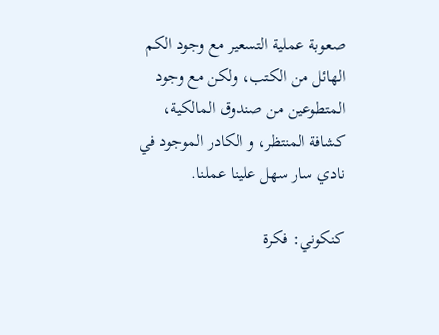صعوبة عملية التسعير مع وجود الكم الهائل من الكتب، ولكن مع وجود المتطوعين من صندوق المالكية، كشافة المنتظر، و الكادر الموجود في نادي سار سهل علينا عملنا.

كنكوني: فكرة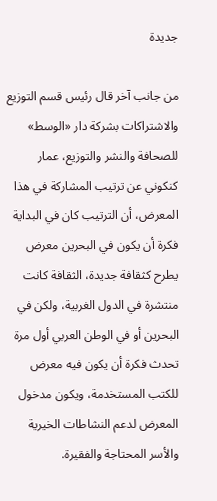جديدة

من جانب آخر قال رئيس قسم التوزيع والاشتراكات بشركة دار «الوسط» للصحافة والنشر والتوزيع، عمار كنكوني عن ترتيب المشاركة في هذا المعرض، أن الترتيب كان في البداية فكرة أن يكون في البحرين معرض يطرح كثقافة جديدة، الثقافة كانت منتشرة في الدول الغربية، ولكن في البحرين أو في الوطن العربي أول مرة تحدث فكرة أن يكون فيه معرض للكتب المستخدمة، ويكون مدخول المعرض لدعم النشاطات الخيرية والأسر المحتاجة والفقيرة.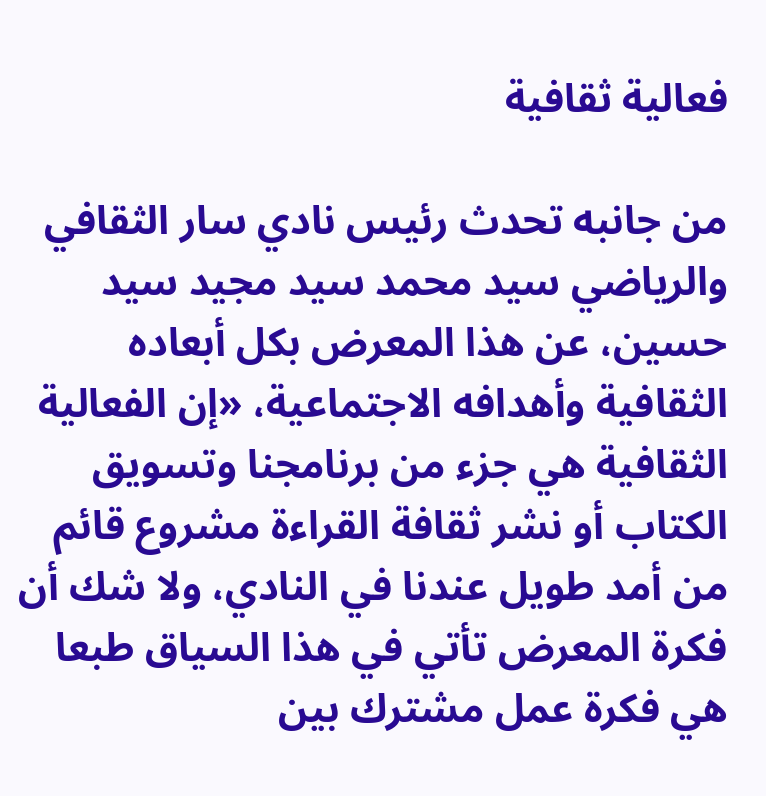فعالية ثقافية

من جانبه تحدث رئيس نادي سار الثقافي والرياضي سيد محمد سيد مجيد سيد حسين، عن هذا المعرض بكل أبعاده الثقافية وأهدافه الاجتماعية، «إن الفعالية الثقافية هي جزء من برنامجنا وتسويق الكتاب أو نشر ثقافة القراءة مشروع قائم من أمد طويل عندنا في النادي، ولا شك أن فكرة المعرض تأتي في هذا السياق طبعا هي فكرة عمل مشترك بين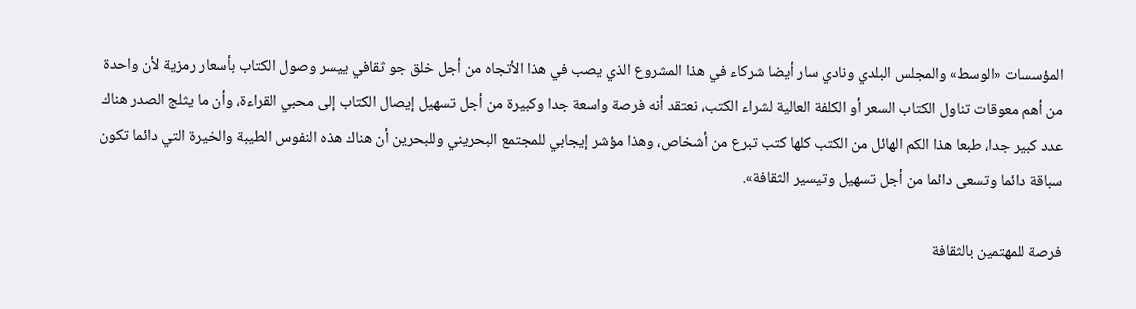المؤسسات «الوسط» والمجلس البلدي ونادي سار أيضا شركاء في هذا المشروع الذي يصب في هذا الأتجاه من أجل خلق جو ثقافي ييسر وصول الكتاب بأسعار رمزية لأن واحدة من أهم معوقات تناول الكتاب السعر أو الكلفة العالية لشراء الكتب، نعتقد أنه فرصة واسعة جدا وكبيرة من أجل تسهيل إيصال الكتاب إلى محبي القراءة، وأن ما يثلج الصدر هناك عدد كبير جدا، طبعا هذا الكم الهائل من الكتب كلها كتب تبرع من أشخاص، وهذا مؤشر إيجابي للمجتمع البحريني وللبحرين أن هناك هذه النفوس الطيبة والخيرة التي دائما تكون سباقة دائما وتسعى دائما من أجل تسهيل وتيسير الثقافة».

فرصة للمهتمين بالثقافة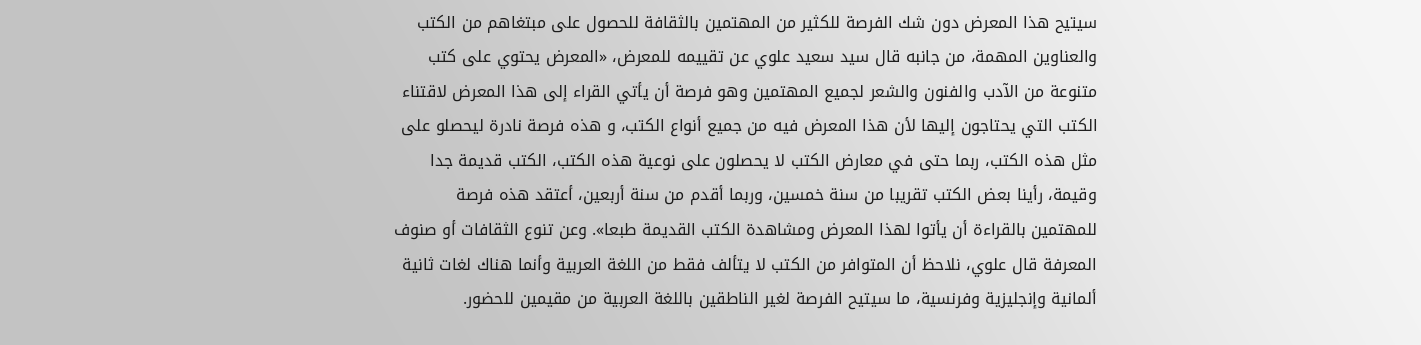سيتيح هذا المعرض دون شك الفرصة للكثير من المهتمين بالثقافة للحصول على مبتغاهم من الكتب والعناوين المهمة، من جانبه قال سيد سعيد علوي عن تقييمه للمعرض، «المعرض يحتوي على كتب متنوعة من الآدب والفنون والشعر لجميع المهتمين وهو فرصة أن يأتي القراء إلى هذا المعرض لاقتناء الكتب التي يحتاجون إليها لأن هذا المعرض فيه من جميع أنواع الكتب، و هذه فرصة نادرة ليحصلو على مثل هذه الكتب، ربما حتى في معارض الكتب لا يحصلون على نوعية هذه الكتب، الكتب قديمة جدا وقيمة، رأينا بعض الكتب تقريبا من سنة خمسين، وربما أقدم من سنة أربعين، أعتقد هذه فرصة للمهتمين بالقراءة أن يأتوا لهذا المعرض ومشاهدة الكتب القديمة طبعا». وعن تنوع الثقافات أو صنوف المعرفة قال علوي، نلاحظ أن المتوافر من الكتب لا يتألف فقط من اللغة العربية وأنما هناك لغات ثانية ألمانية وإنجليزية وفرنسية، ما سيتيح الفرصة لغير الناطقين باللغة العربية من مقيمين للحضور.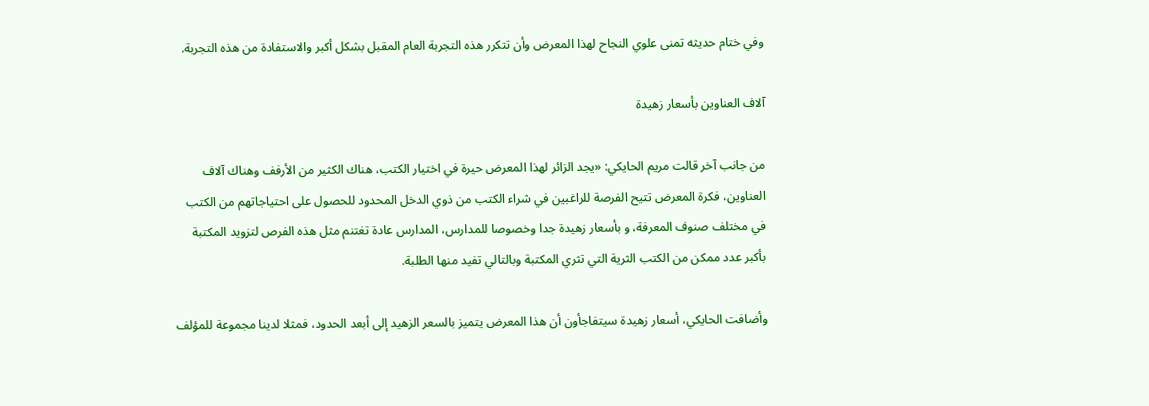وفي ختام حديثه تمنى علوي النجاح لهذا المعرض وأن تتكرر هذه التجربة العام المقبل بشكل أكبر والاستفادة من هذه التجربة.

آلاف العناوين بأسعار زهيدة

من جانب آخر قالت مريم الحايكي: «يجد الزائر لهذا المعرض حيرة في اختيار الكتب، هناك الكثير من الأرفف وهناك آلاف العناوين، فكرة المعرض تتيح الفرصة للراغبين في شراء الكتب من ذوي الدخل المحدود للحصول على احتياجاتهم من الكتب في مختلف صنوف المعرفة، و بأسعار زهيدة جدا وخصوصا للمدارس، المدارس عادة تغتنم مثل هذه الفرص لتزويد المكتبة بأكبر عدد ممكن من الكتب الثرية التي تثري المكتبة وبالتالي تفيد منها الطلبة.

وأضافت الحايكي، أسعار زهيدة سيتفاجأون أن هذا المعرض يتميز بالسعر الزهيد إلى أبعد الحدود، فمثلا لدينا مجموعة للمؤلف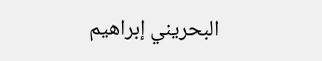البحريني إبراهيم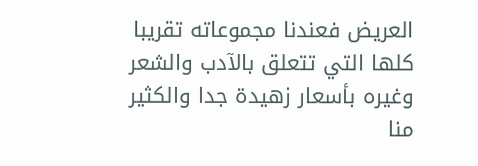العريض فعندنا مجموعاته تقريبا كلها التي تتعلق بالآدب والشعر وغيره بأسعار زهيدة جدا والكثير منا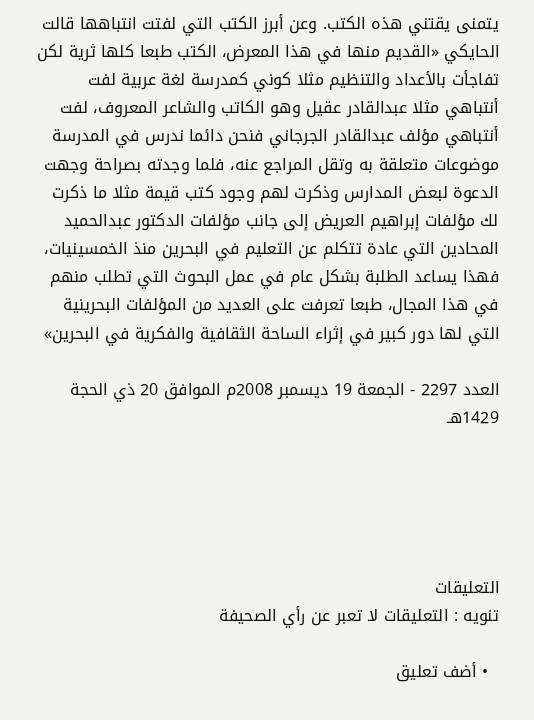يتمنى يقتني هذه الكتب. وعن أبرز الكتب التي لفتت انتباهها قالت الحايكي «القديم منها في هذا المعرض، الكتب طبعا كلها ثرية لكن تفاجأت بالأعداد والتنظيم مثلا كوني كمدرسة لغة عربية لفت أنتباهي مثلا عبدالقادر عقيل وهو الكاتب والشاعر المعروف، لفت أنتباهي مؤلف عبدالقادر الجرجاني فنحن دائما ندرس في المدرسة موضوعات متعلقة به وتقل المراجع عنه، فلما وجدته بصراحة وجهت الدعوة لبعض المدارس وذكرت لهم وجود كتب قيمة مثلا ما ذكرت لك مؤلفات إبراهيم العريض إلى جانب مؤلفات الدكتور عبدالحميد المحادين التي عادة تتكلم عن التعليم في البحرين منذ الخمسينيات، فهذا يساعد الطلبة بشكل عام في عمل البحوث التي تطلب منهم في هذا المجال، طبعا تعرفت على العديد من المؤلفات البحرينية التي لها دور كبير في إثراء الساحة الثقافية والفكرية في البحرين»

العدد 2297 - الجمعة 19 ديسمبر 2008م الموافق 20 ذي الحجة 1429هـ





التعليقات
تنويه : التعليقات لا تعبر عن رأي الصحيفة

  • أضف تعليق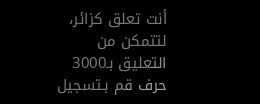أنت تعلق كزائر، لتتمكن من التعليق بـ3000 حرف قم بـتسجيل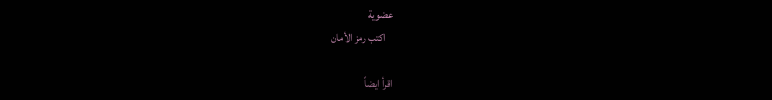عضوية
    اكتب رمز الأمان

اقرأ ايضاً